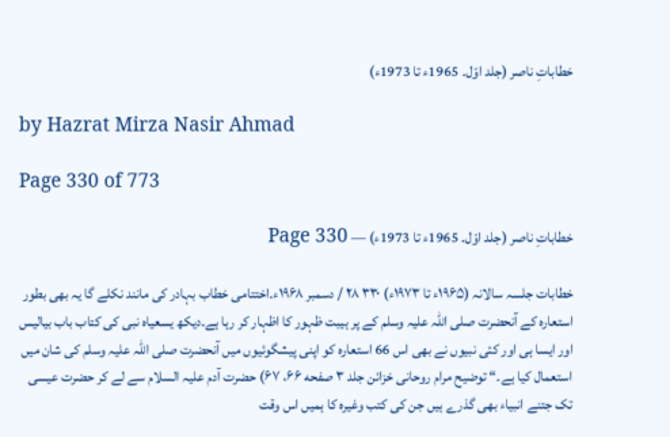خطاباتِ ناصر (جلد اوّل۔ 1965ء تا 1973ء)

by Hazrat Mirza Nasir Ahmad

Page 330 of 773

خطاباتِ ناصر (جلد اوّل۔ 1965ء تا 1973ء) — Page 330

خطابات جلسہ سالانہ (۱۹۶۵ء تا ۱۹۷۳ء) ۳۳۰ ۲۸ / دسمبر ۱۹۶۸ء۔اختتامی خطاب بہادر کی مانند نکلے گا یہ بھی بطور استعارہ کے آنحضرت صلی اللہ علیہ وسلم کے پر ہیبت ظہور کا اظہار کر رہا ہے۔دیکھ یسعیاہ نبی کی کتاب باب بیالیس اور ایسا ہی اور کئی نبیوں نے بھی اس 66 استعارہ کو اپنی پیشگوئیوں میں آنحضرت صلی اللہ علیہ وسلم کی شان میں استعمال کیا ہے۔“ توضیح مرام روحانی خزائن جلد ۳ صفحه ۶۶، ۶۷) حضرت آدم علیہ السلام سے لے کر حضرت عیسی تک جتنے انبیاء بھی گذرے ہیں جن کی کتب وغیرہ کا ہمیں اس وقت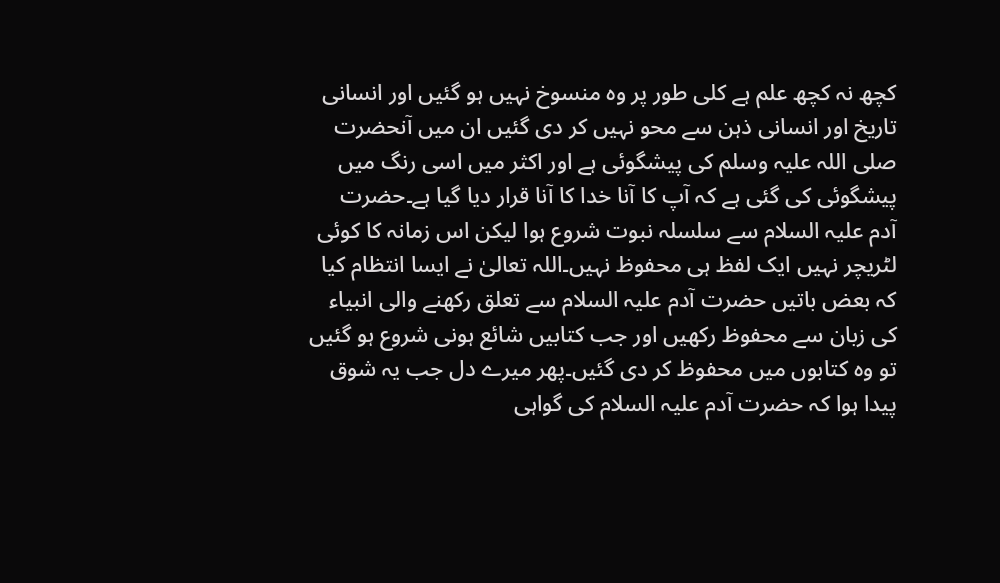کچھ نہ کچھ علم ہے کلی طور پر وہ منسوخ نہیں ہو گئیں اور انسانی تاریخ اور انسانی ذہن سے محو نہیں کر دی گئیں ان میں آنحضرت صلی اللہ علیہ وسلم کی پیشگوئی ہے اور اکثر میں اسی رنگ میں پیشگوئی کی گئی ہے کہ آپ کا آنا خدا کا آنا قرار دیا گیا ہے۔حضرت آدم علیہ السلام سے سلسلہ نبوت شروع ہوا لیکن اس زمانہ کا کوئی لٹریچر نہیں ایک لفظ ہی محفوظ نہیں۔اللہ تعالیٰ نے ایسا انتظام کیا کہ بعض باتیں حضرت آدم علیہ السلام سے تعلق رکھنے والی انبیاء کی زبان سے محفوظ رکھیں اور جب کتابیں شائع ہونی شروع ہو گئیں تو وہ کتابوں میں محفوظ کر دی گئیں۔پھر میرے دل جب یہ شوق پیدا ہوا کہ حضرت آدم علیہ السلام کی گواہی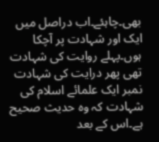بھی۔چاہئے۔اب دراصل میں ایک اور شہادت پر آچکا ہوں۔پہلے روایت کی شہادت تھی پھر درایت کی شہادت نمبر ایک علمائے اسلام کی شہادت کہ وہ حدیث صحیح ہے۔اس کے بعد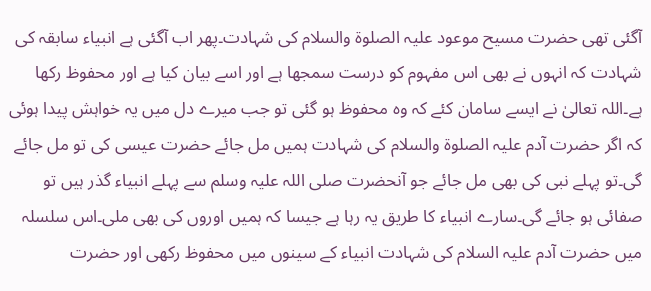آگئی تھی حضرت مسیح موعود علیہ الصلوۃ والسلام کی شہادت۔پھر اب آگئی ہے انبیاء سابقہ کی شہادت کہ انہوں نے بھی اس مفہوم کو درست سمجھا ہے اور اسے بیان کیا ہے اور محفوظ رکھا ہے۔اللہ تعالیٰ نے ایسے سامان کئے کہ وہ محفوظ ہو گئی تو جب میرے دل میں یہ خواہش پیدا ہوئی کہ اگر حضرت آدم علیہ الصلوۃ والسلام کی شہادت ہمیں مل جائے حضرت عیسی کی تو مل جائے گی۔تو پہلے نبی کی بھی مل جائے جو آنحضرت صلی اللہ علیہ وسلم سے پہلے انبیاء گذر ہیں تو صفائی ہو جائے گی۔سارے انبیاء کا طریق یہ رہا ہے جیسا کہ ہمیں اوروں کی بھی ملی۔اس سلسلہ میں حضرت آدم علیہ السلام کی شہادت انبیاء کے سینوں میں محفوظ رکھی اور حضرت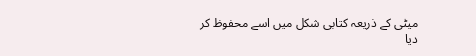میٹی کے ذریعہ کتابی شکل میں اسے محفوظ کر دیا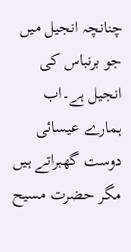چنانچہ انجیل میں جو برنباس کی انجیل ہے۔اب ہمارے عیسائی دوست گھبراتے ہیں مگر حضرت مسیح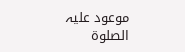موعود علیہ الصلوۃ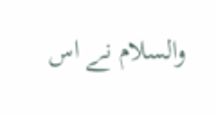والسلام نے اس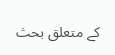کے متعلق بحث